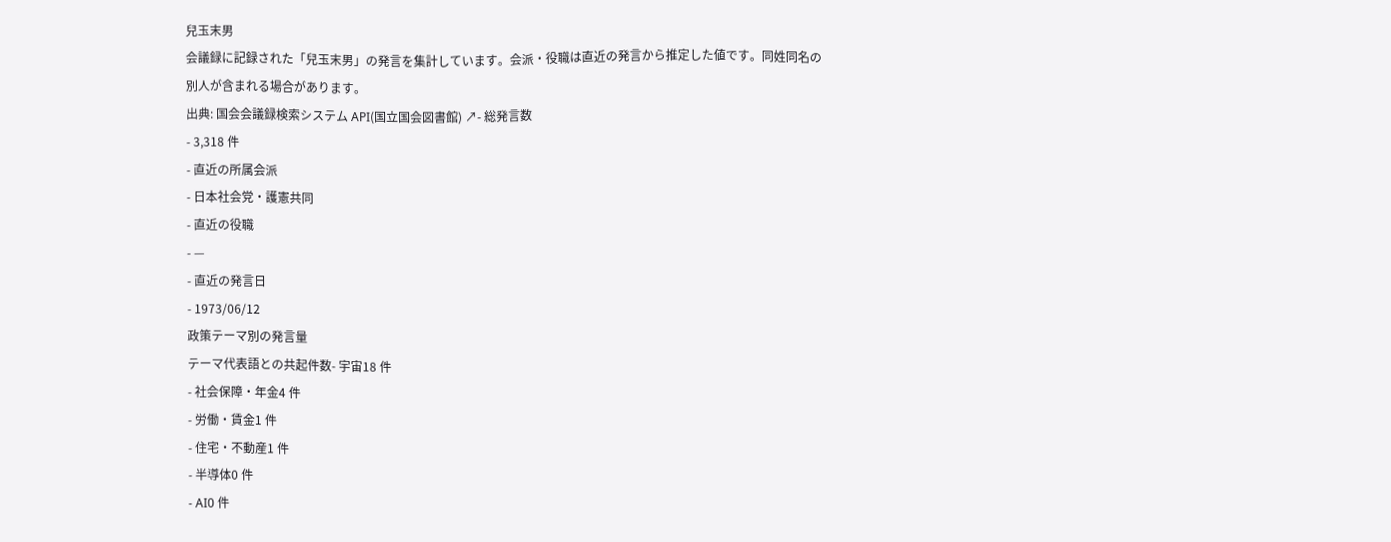兒玉末男
会議録に記録された「兒玉末男」の発言を集計しています。会派・役職は直近の発言から推定した値です。同姓同名の別人が含まれる場合があります。
出典: 国会会議録検索システム API(国立国会図書館) ↗- 総発言数
- 3,318 件
- 直近の所属会派
- 日本社会党・護憲共同
- 直近の役職
- —
- 直近の発言日
- 1973/06/12
政策テーマ別の発言量
テーマ代表語との共起件数- 宇宙18 件
- 社会保障・年金4 件
- 労働・賃金1 件
- 住宅・不動産1 件
- 半導体0 件
- AI0 件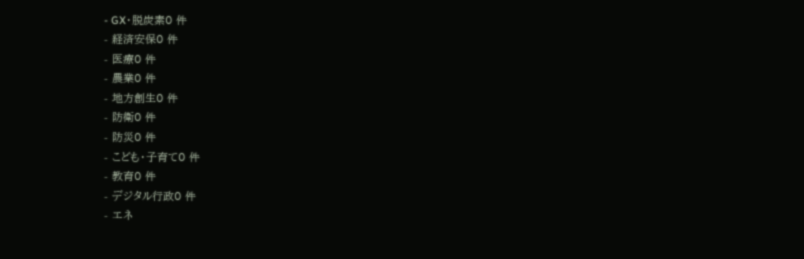- GX・脱炭素0 件
- 経済安保0 件
- 医療0 件
- 農業0 件
- 地方創生0 件
- 防衛0 件
- 防災0 件
- こども・子育て0 件
- 教育0 件
- デジタル行政0 件
- エネ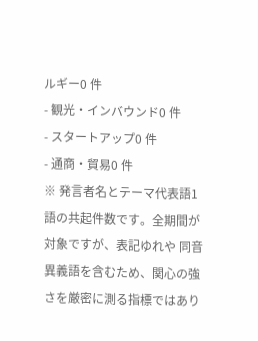ルギー0 件
- 観光・インバウンド0 件
- スタートアップ0 件
- 通商・貿易0 件
※ 発言者名とテーマ代表語1語の共起件数です。全期間が対象ですが、表記ゆれや 同音異義語を含むため、関心の強さを厳密に測る指標ではあり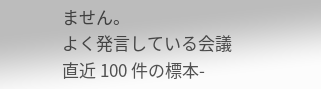ません。
よく発言している会議
直近 100 件の標本-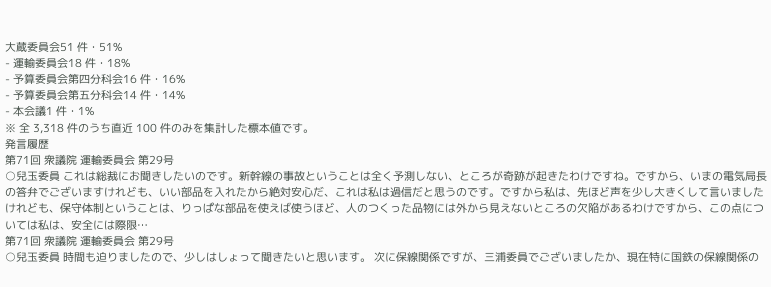大蔵委員会51 件・51%
- 運輸委員会18 件・18%
- 予算委員会第四分科会16 件・16%
- 予算委員会第五分科会14 件・14%
- 本会議1 件・1%
※ 全 3,318 件のうち直近 100 件のみを集計した標本値です。
発言履歴
第71回 衆議院 運輸委員会 第29号
○兒玉委員 これは総裁にお聞きしたいのです。新幹線の事故ということは全く予測しない、ところが奇跡が起きたわけですね。ですから、いまの電気局長の答弁でございますけれども、いい部品を入れたから絶対安心だ、これは私は過信だと思うのです。ですから私は、先ほど声を少し大きくして言いましたけれども、保守体制ということは、りっぱな部品を使えば使うほど、人のつくった品物には外から見えないところの欠陥があるわけですから、この点については私は、安全には際限…
第71回 衆議院 運輸委員会 第29号
○兒玉委員 時間も迫りましたので、少しはしょって聞きたいと思います。 次に保線関係ですが、三浦委員でございましたか、現在特に国鉄の保線関係の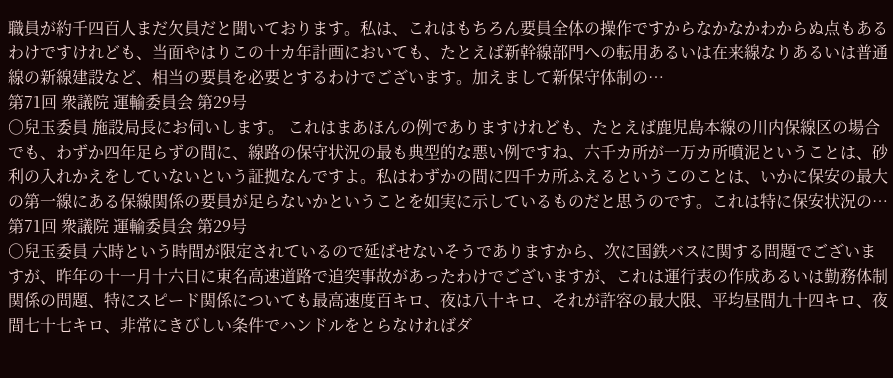職員が約千四百人まだ欠員だと聞いております。私は、これはもちろん要員全体の操作ですからなかなかわからぬ点もあるわけですけれども、当面やはりこの十カ年計画においても、たとえば新幹線部門への転用あるいは在来線なりあるいは普通線の新線建設など、相当の要員を必要とするわけでございます。加えまして新保守体制の…
第71回 衆議院 運輸委員会 第29号
○兒玉委員 施設局長にお伺いします。 これはまあほんの例でありますけれども、たとえば鹿児島本線の川内保線区の場合でも、わずか四年足らずの間に、線路の保守状況の最も典型的な悪い例ですね、六千カ所が一万カ所噴泥ということは、砂利の入れかえをしていないという証拠なんですよ。私はわずかの間に四千カ所ふえるというこのことは、いかに保安の最大の第一線にある保線関係の要員が足らないかということを如実に示しているものだと思うのです。これは特に保安状況の…
第71回 衆議院 運輸委員会 第29号
○兒玉委員 六時という時間が限定されているので延ばせないそうでありますから、次に国鉄バスに関する問題でございますが、昨年の十一月十六日に東名高速道路で追突事故があったわけでございますが、これは運行表の作成あるいは勤務体制関係の問題、特にスピード関係についても最高速度百キロ、夜は八十キロ、それが許容の最大限、平均昼間九十四キロ、夜間七十七キロ、非常にきびしい条件でハンドルをとらなければダ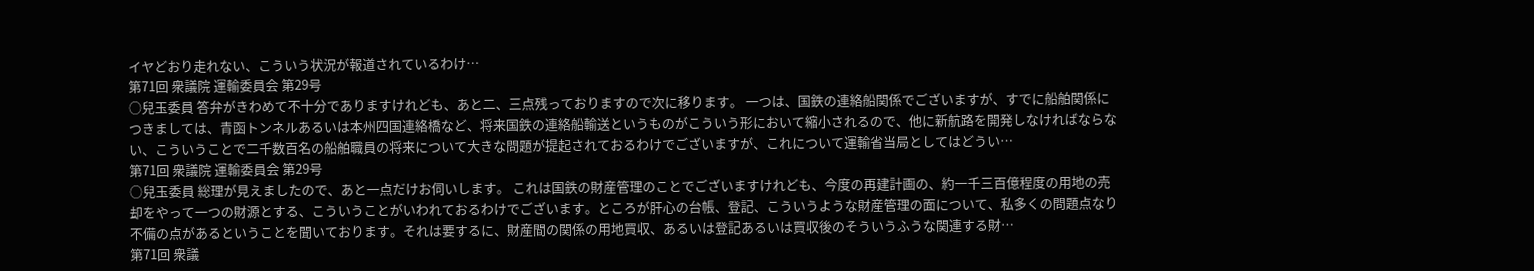イヤどおり走れない、こういう状況が報道されているわけ…
第71回 衆議院 運輸委員会 第29号
○兒玉委員 答弁がきわめて不十分でありますけれども、あと二、三点残っておりますので次に移ります。 一つは、国鉄の連絡船関係でございますが、すでに船舶関係につきましては、青函トンネルあるいは本州四国連絡橋など、将来国鉄の連絡船輸送というものがこういう形において縮小されるので、他に新航路を開発しなければならない、こういうことで二千数百名の船舶職員の将来について大きな問題が提起されておるわけでございますが、これについて運輸省当局としてはどうい…
第71回 衆議院 運輸委員会 第29号
○兒玉委員 総理が見えましたので、あと一点だけお伺いします。 これは国鉄の財産管理のことでございますけれども、今度の再建計画の、約一千三百億程度の用地の売却をやって一つの財源とする、こういうことがいわれておるわけでございます。ところが肝心の台帳、登記、こういうような財産管理の面について、私多くの問題点なり不備の点があるということを聞いております。それは要するに、財産間の関係の用地買収、あるいは登記あるいは買収後のそういうふうな関連する財…
第71回 衆議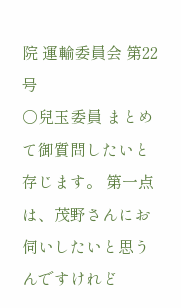院 運輸委員会 第22号
○兒玉委員 まとめて御質問したいと存じます。 第一点は、茂野さんにお伺いしたいと思うんですけれど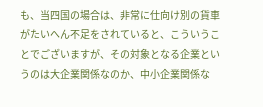も、当四国の場合は、非常に仕向け別の貨車がたいへん不足をされていると、こういうことでございますが、その対象となる企業というのは大企業関係なのか、中小企業関係な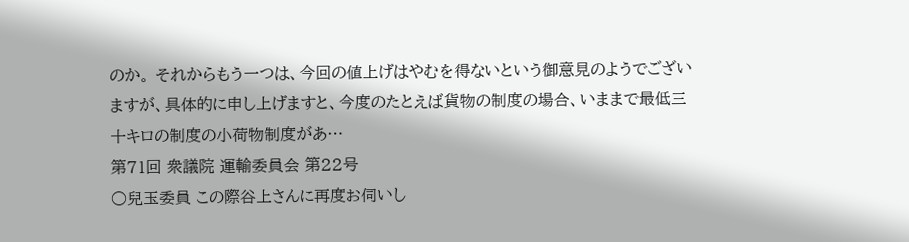のか。 それからもう一つは、今回の値上げはやむを得ないという御意見のようでございますが、具体的に申し上げますと、今度のたとえば貨物の制度の場合、いままで最低三十キロの制度の小荷物制度があ…
第71回 衆議院 運輸委員会 第22号
○兒玉委員 この際谷上さんに再度お伺いし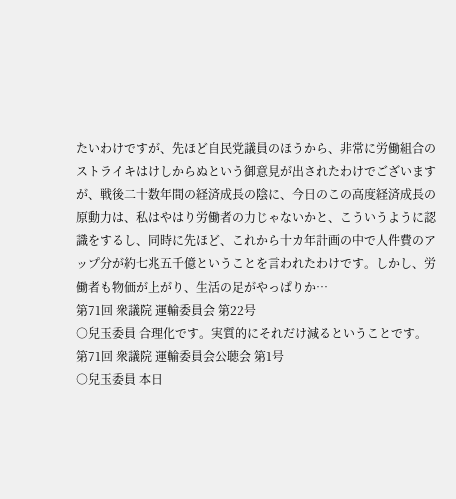たいわけですが、先ほど自民党議員のほうから、非常に労働組合のストライキはけしからぬという御意見が出されたわけでございますが、戦後二十数年間の経済成長の陰に、今日のこの高度経済成長の原動力は、私はやはり労働者の力じゃないかと、こういうように認識をするし、同時に先ほど、これから十カ年計画の中で人件費のアップ分が約七兆五千億ということを言われたわけです。しかし、労働者も物価が上がり、生活の足がやっぱりか…
第71回 衆議院 運輸委員会 第22号
○兒玉委員 合理化です。実質的にそれだけ減るということです。
第71回 衆議院 運輸委員会公聴会 第1号
○兒玉委員 本日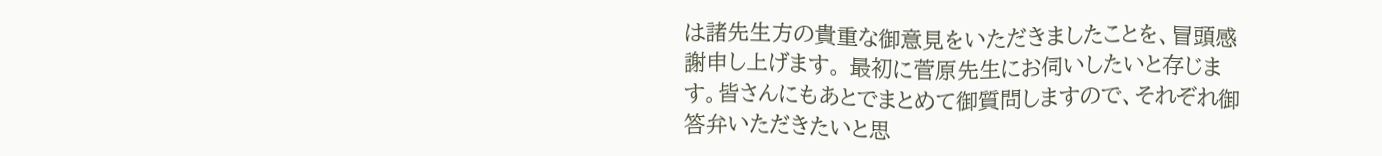は諸先生方の貴重な御意見をいただきましたことを、冒頭感謝申し上げます。 最初に菅原先生にお伺いしたいと存じます。皆さんにもあとでまとめて御質問しますので、それぞれ御答弁いただきたいと思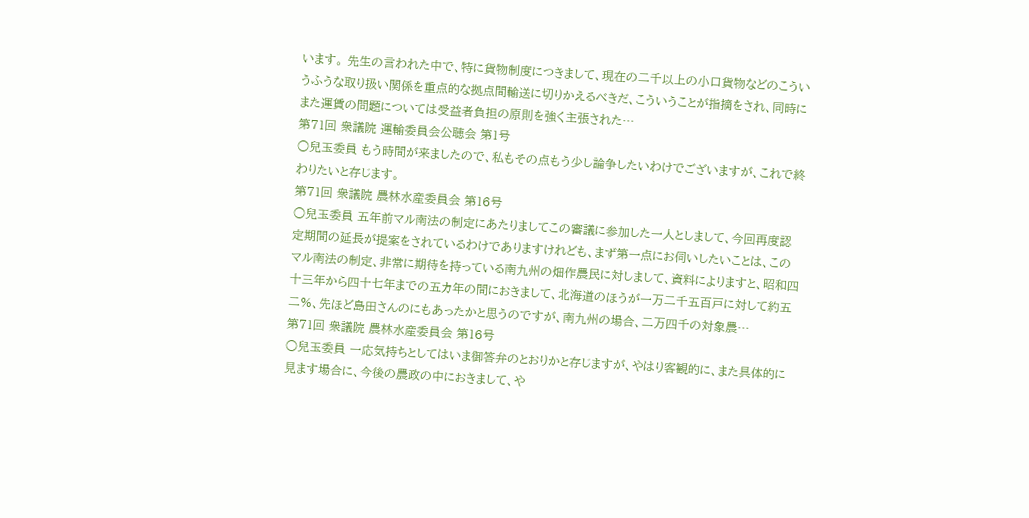います。 先生の言われた中で、特に貨物制度につきまして、現在の二千以上の小口貨物などのこういうふうな取り扱い関係を重点的な拠点間輸送に切りかえるべきだ、こういうことが指摘をされ、同時にまた運賃の問題については受益者負担の原則を強く主張された…
第71回 衆議院 運輸委員会公聴会 第1号
○兒玉委員 もう時間が来ましたので、私もその点もう少し論争したいわけでございますが、これで終わりたいと存じます。
第71回 衆議院 農林水産委員会 第16号
○兒玉委員 五年前マル南法の制定にあたりましてこの審議に参加した一人としまして、今回再度認定期間の延長が提案をされているわけでありますけれども、まず第一点にお伺いしたいことは、このマル南法の制定、非常に期待を持っている南九州の畑作農民に対しまして、資料によりますと、昭和四十三年から四十七年までの五カ年の間におきまして、北海道のほうが一万二千五百戸に対して約五二%、先ほど島田さんのにもあったかと思うのですが、南九州の場合、二万四千の対象農…
第71回 衆議院 農林水産委員会 第16号
○兒玉委員 一応気持ちとしてはいま御答弁のとおりかと存じますが、やはり客観的に、また具体的に見ます場合に、今後の農政の中におきまして、や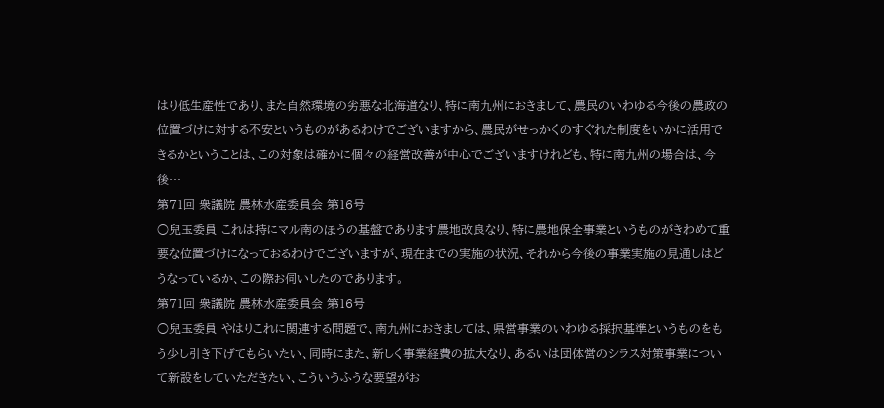はり低生産性であり、また自然環境の劣悪な北海道なり、特に南九州におきまして、農民のいわゆる今後の農政の位置づけに対する不安というものがあるわけでございますから、農民がせっかくのすぐれた制度をいかに活用できるかということは、この対象は確かに個々の経営改善が中心でございますけれども、特に南九州の場合は、今後…
第71回 衆議院 農林水産委員会 第16号
○兒玉委員 これは持にマル南のほうの基盤であります農地改良なり、特に農地保全事業というものがきわめて重要な位置づけになっておるわけでございますが、現在までの実施の状況、それから今後の事業実施の見通しはどうなっているか、この際お伺いしたのであります。
第71回 衆議院 農林水産委員会 第16号
○兒玉委員 やはりこれに関連する問題で、南九州におきましては、県営事業のいわゆる採択基準というものをもう少し引き下げてもらいたい、同時にまた、新しく事業経費の拡大なり、あるいは団体営のシラス対策事業について新設をしていただきたい、こういうふうな要望がお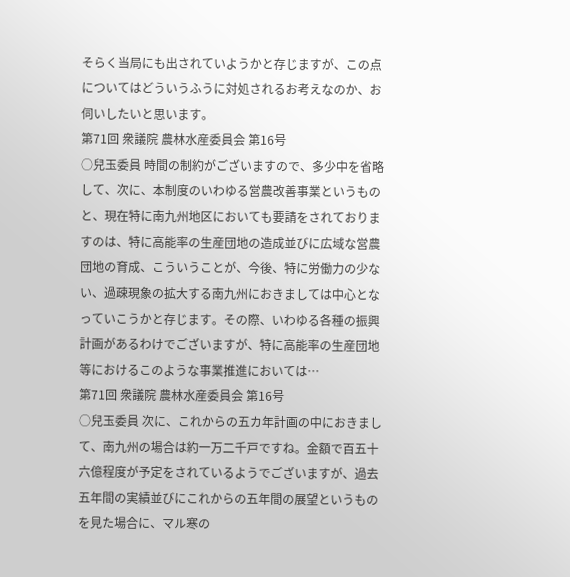そらく当局にも出されていようかと存じますが、この点についてはどういうふうに対処されるお考えなのか、お伺いしたいと思います。
第71回 衆議院 農林水産委員会 第16号
○兒玉委員 時間の制約がございますので、多少中を省略して、次に、本制度のいわゆる営農改善事業というものと、現在特に南九州地区においても要請をされておりますのは、特に高能率の生産団地の造成並びに広域な営農団地の育成、こういうことが、今後、特に労働力の少ない、過疎現象の拡大する南九州におきましては中心となっていこうかと存じます。その際、いわゆる各種の振興計画があるわけでございますが、特に高能率の生産団地等におけるこのような事業推進においては…
第71回 衆議院 農林水産委員会 第16号
○兒玉委員 次に、これからの五カ年計画の中におきまして、南九州の場合は約一万二千戸ですね。金額で百五十六億程度が予定をされているようでございますが、過去五年間の実績並びにこれからの五年間の展望というものを見た場合に、マル寒の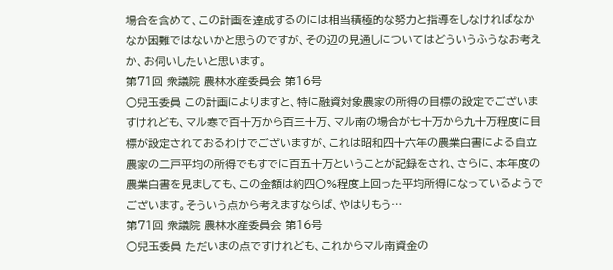場合を含めて、この計画を達成するのには相当積極的な努力と指導をしなければなかなか困難ではないかと思うのですが、その辺の見通しについてはどういうふうなお考えか、お伺いしたいと思います。
第71回 衆議院 農林水産委員会 第16号
○兒玉委員 この計画によりますと、特に融資対象農家の所得の目標の設定でございますけれども、マル寒で百十万から百三十万、マル南の場合が七十万から九十万程度に目標が設定されておるわけでございますが、これは昭和四十六年の農業白書による自立農家の二戸平均の所得でもすでに百五十万ということが記録をされ、さらに、本年度の農業白書を見ましても、この金額は約四〇%程度上回った平均所得になっているようでございます。そういう点から考えますならば、やはりもう…
第71回 衆議院 農林水産委員会 第16号
○兒玉委員 ただいまの点ですけれども、これからマル南資金の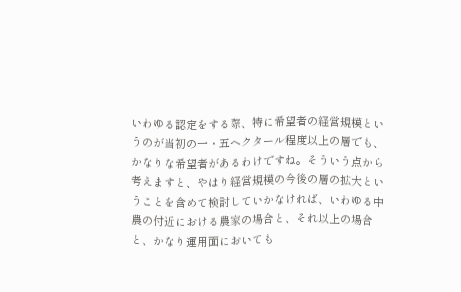いわゆる認定をする際、特に希望者の経営規模というのが当初の一・五ヘクタール程度以上の層でも、かなりな希望者があるわけですね。そういう点から考えますと、やはり経営規模の今後の層の拡大ということを含めて検討していかなければ、いわゆる中農の付近における農家の場合と、それ以上の場合と、かなり運用面においても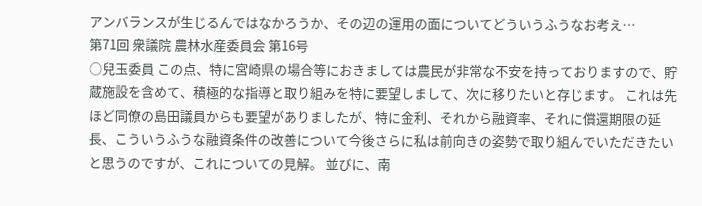アンバランスが生じるんではなかろうか、その辺の運用の面についてどういうふうなお考え…
第71回 衆議院 農林水産委員会 第16号
○兒玉委員 この点、特に宮崎県の場合等におきましては農民が非常な不安を持っておりますので、貯蔵施設を含めて、積極的な指導と取り組みを特に要望しまして、次に移りたいと存じます。 これは先ほど同僚の島田議員からも要望がありましたが、特に金利、それから融資率、それに償還期限の延長、こういうふうな融資条件の改善について今後さらに私は前向きの姿勢で取り組んでいただきたいと思うのですが、これについての見解。 並びに、南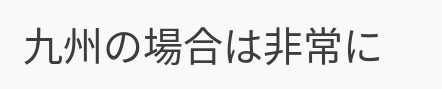九州の場合は非常に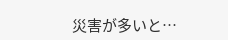災害が多いと…